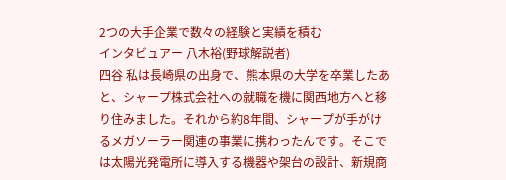2つの大手企業で数々の経験と実績を積む
インタビュアー 八木裕(野球解説者)
四谷 私は長崎県の出身で、熊本県の大学を卒業したあと、シャープ株式会社への就職を機に関西地方へと移り住みました。それから約8年間、シャープが手がけるメガソーラー関連の事業に携わったんです。そこでは太陽光発電所に導入する機器や架台の設計、新規商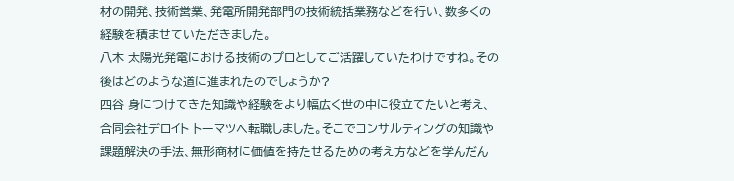材の開発、技術営業、発電所開発部門の技術統括業務などを行い、数多くの経験を積ませていただきました。
八木 太陽光発電における技術のプロとしてご活躍していたわけですね。その後はどのような道に進まれたのでしょうか?
四谷 身につけてきた知識や経験をより幅広く世の中に役立てたいと考え、合同会社デロイト トーマツへ転職しました。そこでコンサルティングの知識や課題解決の手法、無形商材に価値を持たせるための考え方などを学んだん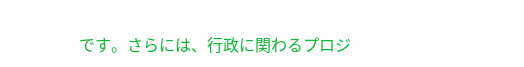です。さらには、行政に関わるプロジ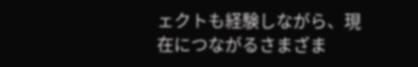ェクトも経験しながら、現在につながるさまざま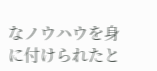なノウハウを身に付けられたと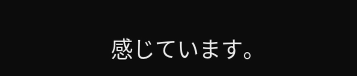感じています。